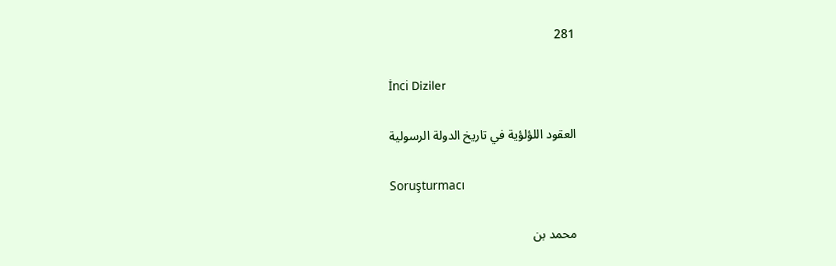281

İnci Diziler

العقود اللؤلؤية في تاريخ الدولة الرسولية

Soruşturmacı

محمد بن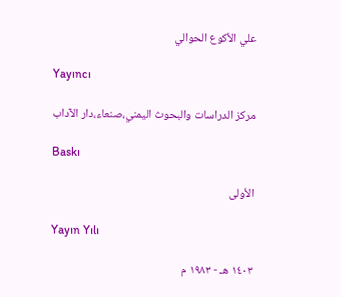علي الأكوع الحوالي

Yayıncı

مركز الدراسات والبحوث اليمني،صنعاء،دار الآداب

Baskı

الأولى

Yayın Yılı

١٤٠٣ هـ - ١٩٨٣ م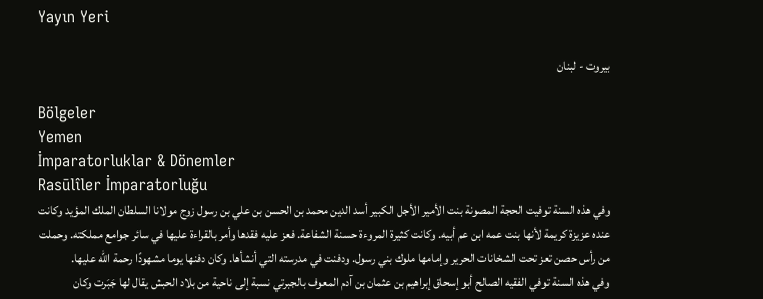Yayın Yeri

بيروت - لبنان

Bölgeler
Yemen
İmparatorluklar & Dönemler
Rasūlîler İmparatorluğu
وفي هذه السنة توفيت الحجة المصونة بنت الأمير الأجل الكبير أسد الدين محمد بن الحسن بن علي بن رسول زوج مولانا السلطان الملك المؤيد وكانت عنده عزيزة كريمة لأنها بنت عمه ابن عم أبيه. وكانت كثيرة المروءة حسنة الشفاعة. فعز عليه فقدها وأمر بالقراءة عليها في سائر جوامع مملكته. وحملت من رأس حصن تعز تحت الشخانات الحرير وإمامها ملوك بني رسول. ودفنت في مدرسته التي أنشأها. وكان دفنها يوما مشهودًا رحمة الله عليها.
وفي هذه السنة توفي الفقيه الصالح أبو إسحاق إبراهيم بن عثمان بن آدم المعوف بالجبرتي نسبة إلى ناحية من بلاد الحبش يقال لها جَبَرت وكان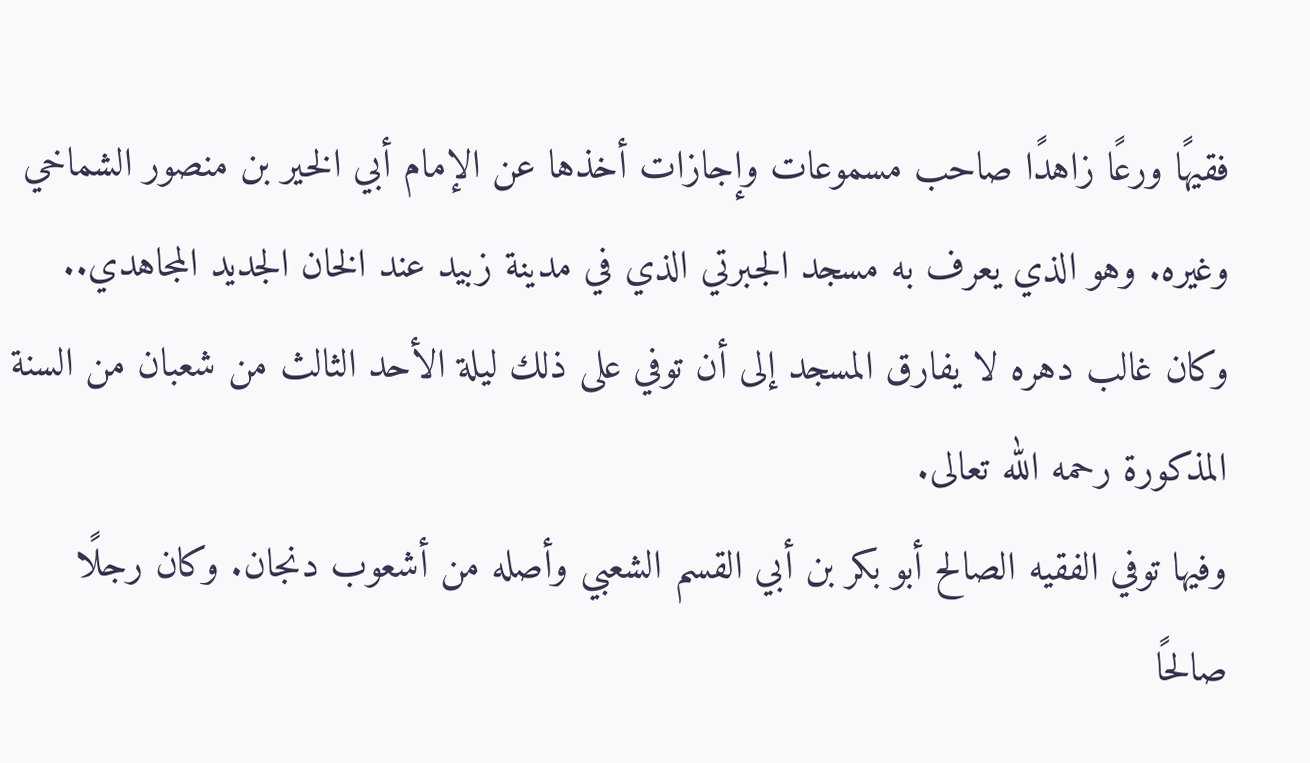فقيهًا ورعًا زاهدًا صاحب مسموعات وإجازات أخذها عن الإمام أبي الخير بن منصور الشماخي وغيره. وهو الذي يعرف به مسجد الجبرتي الذي في مدينة زبيد عند الخان الجديد المجاهدي.. وكان غالب دهره لا يفارق المسجد إلى أن توفي على ذلك ليلة الأحد الثالث من شعبان من السنة المذكورة رحمه الله تعالى.
وفيها توفي الفقيه الصالح أبو بكر بن أبي القسم الشعبي وأصله من أشعوب دنجان. وكان رجلًا صالحًا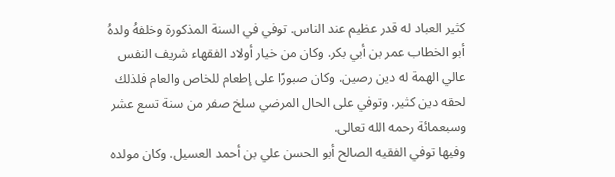كثير العباد له قدر عظيم عند الناس. توفي في السنة المذكورة وخلفهُ ولدهُ أبو الخطاب عمر بن أبي بكر. وكان من خيار أولاد الفقهاء شريف النفس عالي الهمة له دين رصين. وكان صبورًا على إطعام للخاص والعام فلذلك لحقه دين كثير. وتوفي على الحال المرضي سلخ صفر من سنة تسع عشر وسبعمائة رحمه الله تعالى.
وفيها توفي الفقيه الصالح أبو الحسن علي بن أحمد العسيل. وكان مولده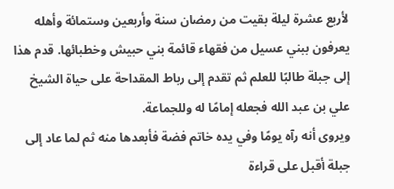لأربع عشرة ليلة بقيت من رمضان سنة وأربعين وستمائة وأهله يعرفون ببني عسيل من فقهاء قائمة بني حبيش وخطبائها. قدم هذا إلى جبلة طالبًا للعلم ثم تقدم إلى رباط المقداحة على حياة الشيخ علي بن عبد الله فجعله إمامًا له وللجماعة.
ويروى أنه رآه يومًا وفي يده خاتم فضة فأبعدها منه ثم لما عاد إلى جبلة أقبل على قراءة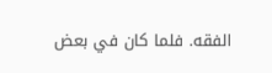الفقه. فلما كان في بعض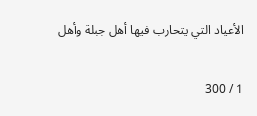الأعياد التي يتحارب فيها أهل جبلة وأهل

1 / 300